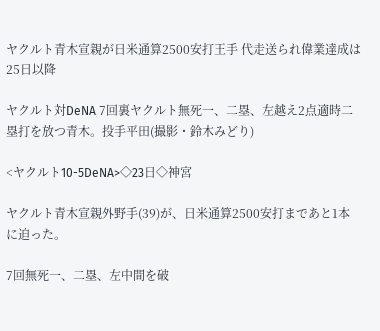ヤクルト青木宣親が日米通算2500安打王手 代走送られ偉業達成は25日以降

ヤクルト対DeNA 7回裏ヤクルト無死一、二塁、左越え2点適時二塁打を放つ青木。投手平田(撮影・鈴木みどり)

<ヤクルト10-5DeNA>◇23日◇神宮

ヤクルト青木宣親外野手(39)が、日米通算2500安打まであと1本に迫った。

7回無死一、二塁、左中間を破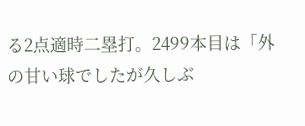る2点適時二塁打。2499本目は「外の甘い球でしたが久しぶ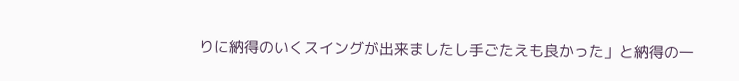りに納得のいくスイングが出来ましたし手ごたえも良かった」と納得の一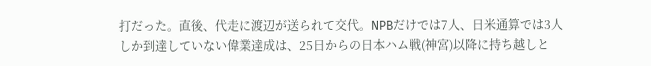打だった。直後、代走に渡辺が送られて交代。NPBだけでは7人、日米通算では3人しか到達していない偉業達成は、25日からの日本ハム戦(神宮)以降に持ち越しと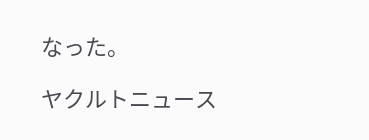なった。

ヤクルトニュース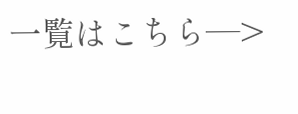一覧はこちら―>